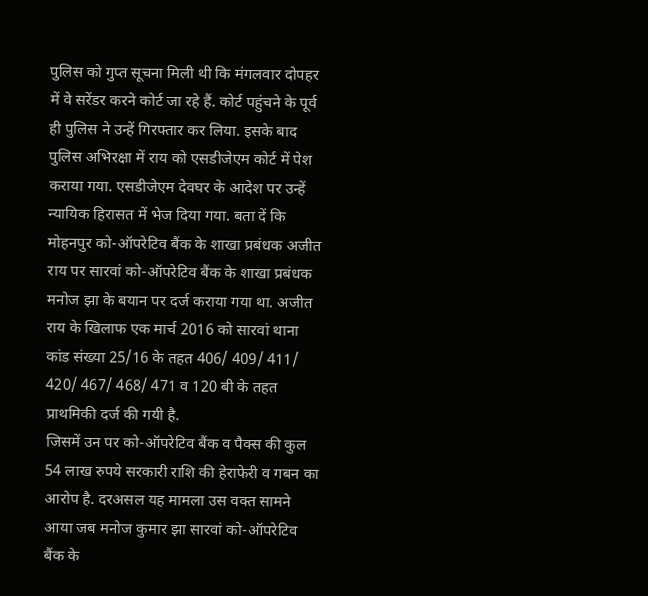पुलिस को गुप्त सूचना मिली थी कि मंगलवार दोपहर में वे सरेंडर करने कोर्ट जा रहे हैं. कोर्ट पहुंचने के पूर्व ही पुलिस ने उन्हें गिरफ्तार कर लिया. इसके बाद पुलिस अभिरक्षा में राय को एसडीजेएम कोर्ट में पेश कराया गया. एसडीजेएम देवघर के आदेश पर उन्हें न्यायिक हिरासत में भेज दिया गया. बता दें कि मोहनपुर को-ऑपरेटिव बैंक के शाखा प्रबंधक अजीत राय पर सारवां को-ऑपरेटिव बैंक के शाखा प्रबंधक मनोज झा के बयान पर दर्ज कराया गया था. अजीत राय के खिलाफ एक मार्च 2016 को सारवां थाना कांड संख्या 25/16 के तहत 406/ 409/ 411/ 420/ 467/ 468/ 471 व 120 बी के तहत प्राथमिकी दर्ज की गयी है.
जिसमें उन पर को-ऑपरेटिव बैंक व पैक्स की कुल 54 लाख रुपये सरकारी राशि की हेराफेरी व गबन का आरोप है. दरअसल यह मामला उस वक्त सामने आया जब मनोज कुमार झा सारवां को-ऑपरेटिव बैंक के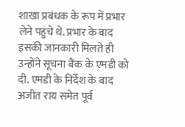शाखा प्रबंधक के रूप में प्रभार लेने पहुंचे थे. प्रभार के बाद इसकी जानकारी मिलते ही उन्होंने सूचना बैंक के एमडी को दी. एमडी के निर्देश के बाद अजीत राय समेत पूर्व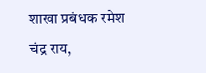शाखा प्रबंधक रमेश चंद्र राय,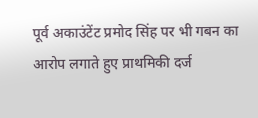पूर्व अकाउंटेंट प्रमोद सिंह पर भी गबन का आरोप लगाते हुए प्राथमिकी दर्ज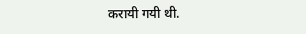करायी गयी थी.